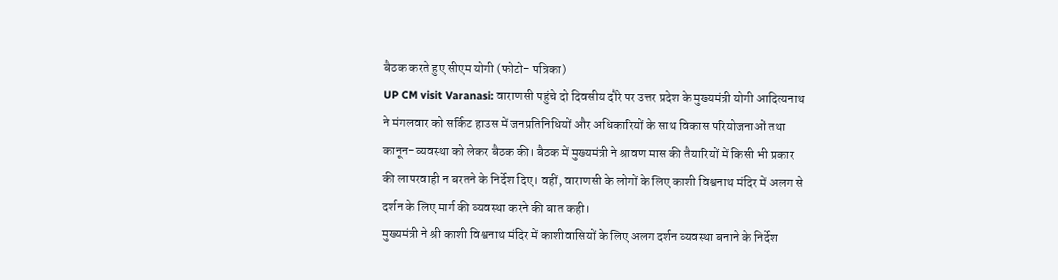बैठक करते हुए सीएम योगी (फोटो- पत्रिका)
UP CM visit Varanasi: वाराणसी पहुंचे दो दिवसीय दौरे पर उत्तर प्रदेश के मुख्यमंत्री योगी आदित्यनाथ ने मंगलवार को सर्किट हाउस में जनप्रतिनिधियों और अधिकारियों के साथ विकास परियोजनाओं तथा कानून-व्यवस्था को लेकर बैठक की। बैठक में मुख्यमंत्री ने श्रावण मास की तैयारियों में किसी भी प्रकार की लापरवाही न बरतने के निर्देश दिए। वहीं, वाराणसी के लोगों के लिए काशी विश्वनाथ मंदिर में अलग से दर्शन के लिए मार्ग की व्यवस्था करने की बात कही।
मुख्यमंत्री ने श्री काशी विश्वनाथ मंदिर में काशीवासियों के लिए अलग दर्शन व्यवस्था बनाने के निर्देश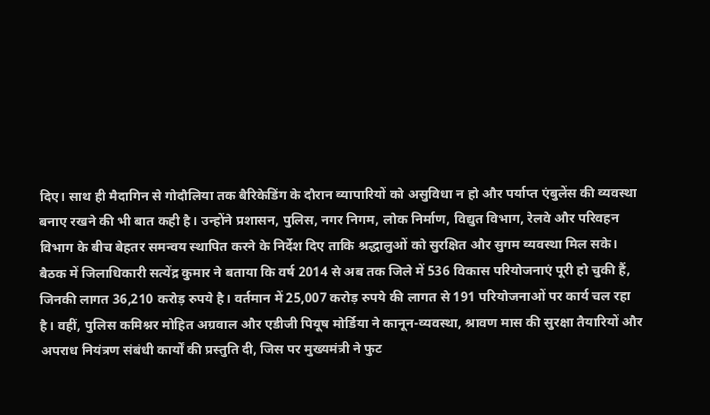दिए। साथ ही मैदागिन से गोदौलिया तक बैरिकेडिंग के दौरान व्यापारियों को असुविधा न हो और पर्याप्त एंबुलेंस की व्यवस्था बनाए रखने की भी बात कही है। उन्होंने प्रशासन, पुलिस, नगर निगम, लोक निर्माण, विद्युत विभाग, रेलवे और परिवहन विभाग के बीच बेहतर समन्वय स्थापित करने के निर्देश दिए ताकि श्रद्धालुओं को सुरक्षित और सुगम व्यवस्था मिल सके।
बैठक में जिलाधिकारी सत्येंद्र कुमार ने बताया कि वर्ष 2014 से अब तक जिले में 536 विकास परियोजनाएं पूरी हो चुकी हैं, जिनकी लागत 36,210 करोड़ रुपये है। वर्तमान में 25,007 करोड़ रुपये की लागत से 191 परियोजनाओं पर कार्य चल रहा है। वहीं, पुलिस कमिश्नर मोहित अग्रवाल और एडीजी पियूष मोर्डिया ने कानून-व्यवस्था, श्रावण मास की सुरक्षा तैयारियों और अपराध नियंत्रण संबंधी कार्यों की प्रस्तुति दी, जिस पर मुख्यमंत्री ने फुट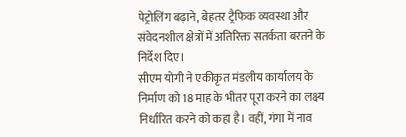पेट्रोलिंग बढ़ाने, बेहतर ट्रैफिक व्यवस्था और संवेदनशील क्षेत्रों में अतिरिक्त सतर्कता बरतने के निर्देश दिए।
सीएम योगी ने एकीकृत मंडलीय कार्यालय के निर्माण को 18 माह के भीतर पूरा करने का लक्ष्य निर्धारित करने को कहा है। वहीं, गंगा में नाव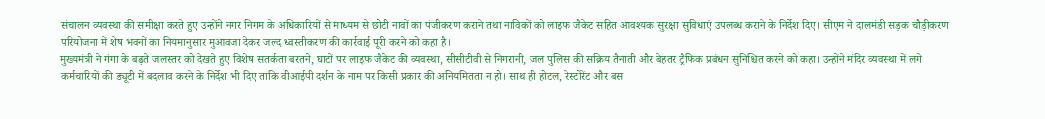संचालन व्यवस्था की समीक्षा करते हुए उन्होंने नगर निगम के अधिकारियों से माध्यम से छोटी नावों का पंजीकरण कराने तथा नाविकों को लाइफ जैकेट सहित आवश्यक सुरक्षा सुविधाएं उपलब्ध कराने के निर्देश दिए। सीएम ने दालमंडी सड़क चौड़ीकरण परियोजना में शेष भवनों का नियमानुसार मुआवजा देकर जल्द ध्वस्तीकरण की कार्रवाई पूरी करने को कहा है।
मुख्यमंत्री ने गंगा के बढ़ते जलस्तर को देखते हुए विशेष सतर्कता बरतने, घाटों पर लाइफ जैकेट की व्यवस्था, सीसीटीवी से निगरानी, जल पुलिस की सक्रिय तैनाती और बेहतर ट्रैफिक प्रबंधन सुनिश्चित करने को कहा। उन्होंने मंदिर व्यवस्था में लगे कर्मचारियों की ड्यूटी में बदलाव करने के निर्देश भी दिए ताकि वीआईपी दर्शन के नाम पर किसी प्रकार की अनियमितता न हो। साथ ही होटल, रेस्टोरेंट और बस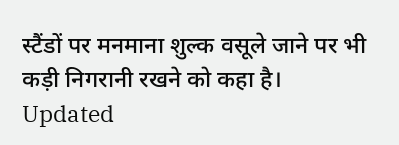स्टैंडों पर मनमाना शुल्क वसूले जाने पर भी कड़ी निगरानी रखने को कहा है।
Updated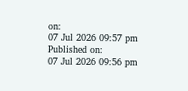on:
07 Jul 2026 09:57 pm
Published on:
07 Jul 2026 09:56 pm